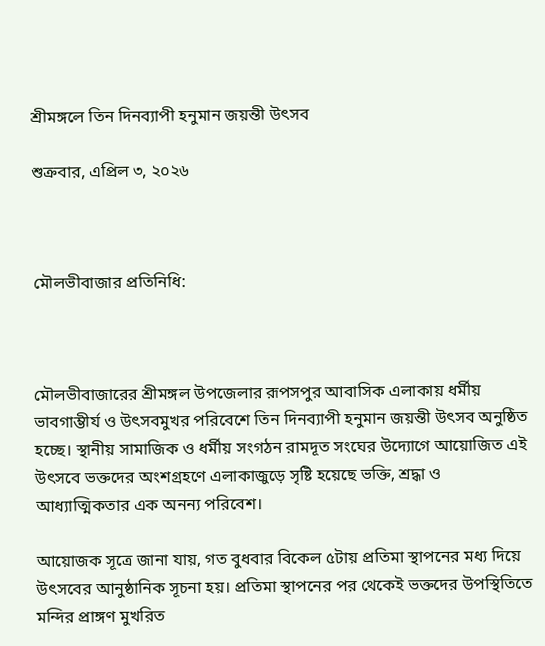শ্রীমঙ্গলে তিন দিনব্যাপী হনুমান জয়ন্তী উৎসব

শুক্রবার, এপ্রিল ৩, ২০২৬



মৌলভীবাজার প্রতিনিধি:



মৌলভীবাজারের শ্রীমঙ্গল উপজেলার রূপসপুর আবাসিক এলাকায় ধর্মীয় ভাবগাম্ভীর্য ও উৎসবমুখর পরিবেশে তিন দিনব্যাপী হনুমান জয়ন্তী উৎসব অনুষ্ঠিত হচ্ছে। স্থানীয় সামাজিক ও ধর্মীয় সংগঠন রামদূত সংঘের উদ্যোগে আয়োজিত এই উৎসবে ভক্তদের অংশগ্রহণে এলাকাজুড়ে সৃষ্টি হয়েছে ভক্তি, শ্রদ্ধা ও আধ্যাত্মিকতার এক অনন্য পরিবেশ।

আয়োজক সূত্রে জানা যায়, গত বুধবার বিকেল ৫টায় প্রতিমা স্থাপনের মধ্য দিয়ে উৎসবের আনুষ্ঠানিক সূচনা হয়। প্রতিমা স্থাপনের পর থেকেই ভক্তদের উপস্থিতিতে মন্দির প্রাঙ্গণ মুখরিত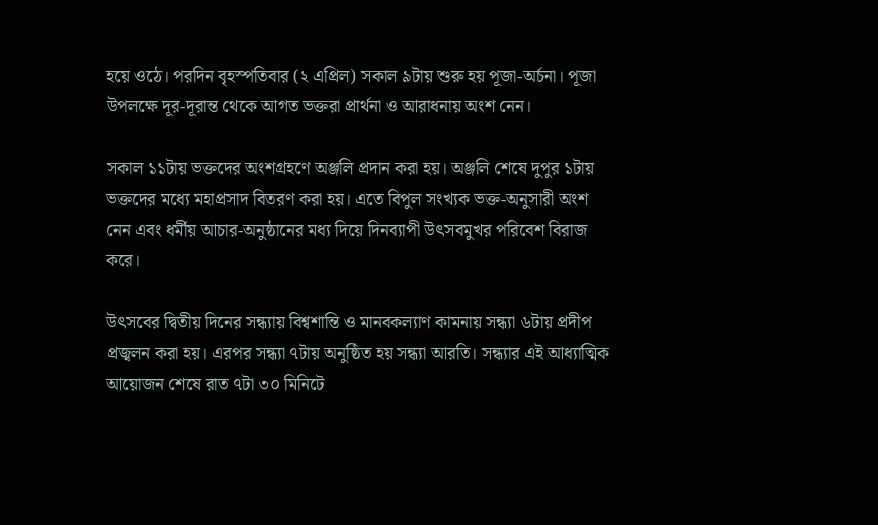হয়ে ওঠে। পরদিন বৃহস্পতিবার (২ এপ্রিল) সকাল ৯টায় শুরু হয় পূজা-অর্চনা। পূজা উপলক্ষে দূর-দূরান্ত থেকে আগত ভক্তরা প্রার্থনা ও আরাধনায় অংশ নেন।

সকাল ১১টায় ভক্তদের অংশগ্রহণে অঞ্জলি প্রদান করা হয়। অঞ্জলি শেষে দুপুর ১টায় ভক্তদের মধ্যে মহাপ্রসাদ বিতরণ করা হয়। এতে বিপুল সংখ্যক ভক্ত-অনুসারী অংশ নেন এবং ধর্মীয় আচার-অনুষ্ঠানের মধ্য দিয়ে দিনব্যাপী উৎসবমুখর পরিবেশ বিরাজ করে।

উৎসবের দ্বিতীয় দিনের সন্ধ্যায় বিশ্বশান্তি ও মানবকল্যাণ কামনায় সন্ধ্যা ৬টায় প্রদীপ প্রজ্বলন করা হয়। এরপর সন্ধ্যা ৭টায় অনুষ্ঠিত হয় সন্ধ্যা আরতি। সন্ধ্যার এই আধ্যাত্মিক আয়োজন শেষে রাত ৭টা ৩০ মিনিটে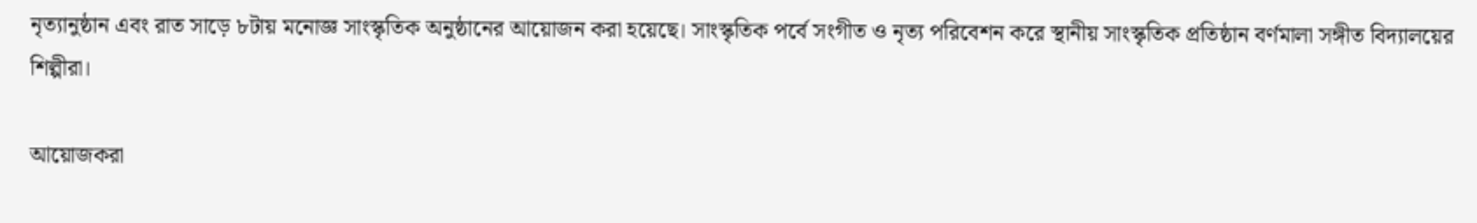নৃত্যানুষ্ঠান এবং রাত সাড়ে ৮টায় মনোজ্ঞ সাংস্কৃতিক অনুষ্ঠানের আয়োজন করা হয়েছে। সাংস্কৃতিক পর্বে সংগীত ও নৃত্য পরিবেশন করে স্থানীয় সাংস্কৃতিক প্রতিষ্ঠান বর্ণমালা সঙ্গীত বিদ্যালয়ের শিল্পীরা।

আয়োজকরা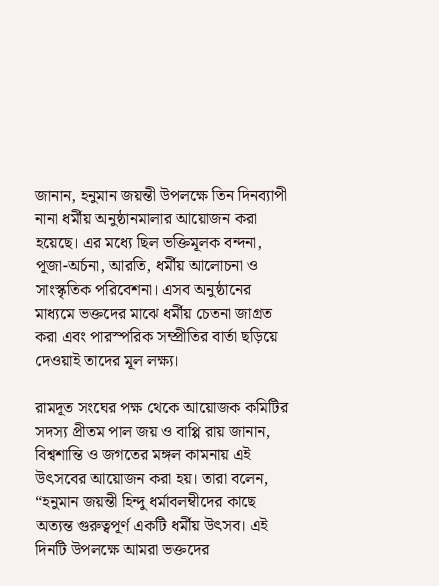জানান, হনুমান জয়ন্তী উপলক্ষে তিন দিনব্যাপী নানা ধর্মীয় অনুষ্ঠানমালার আয়োজন করা হয়েছে। এর মধ্যে ছিল ভক্তিমূলক বন্দনা, পূজা-অর্চনা, আরতি, ধর্মীয় আলোচনা ও সাংস্কৃতিক পরিবেশনা। এসব অনুষ্ঠানের মাধ্যমে ভক্তদের মাঝে ধর্মীয় চেতনা জাগ্রত করা এবং পারস্পরিক সম্প্রীতির বার্তা ছড়িয়ে দেওয়াই তাদের মূল লক্ষ্য।

রামদূত সংঘের পক্ষ থেকে আয়োজক কমিটির সদস্য প্রীতম পাল জয় ও বাপ্পি রায় জানান, বিশ্বশান্তি ও জগতের মঙ্গল কামনায় এই উৎসবের আয়োজন করা হয়। তারা বলেন, “হনুমান জয়ন্তী হিন্দু ধর্মাবলম্বীদের কাছে অত্যন্ত গুরুত্বপূর্ণ একটি ধর্মীয় উৎসব। এই দিনটি উপলক্ষে আমরা ভক্তদের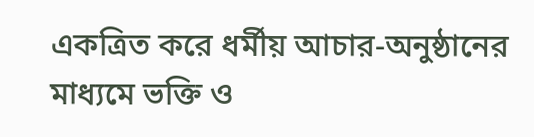একত্রিত করে ধর্মীয় আচার-অনুষ্ঠানের মাধ্যমে ভক্তি ও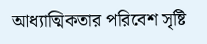আধ্যাত্মিকতার পরিবেশ সৃষ্টি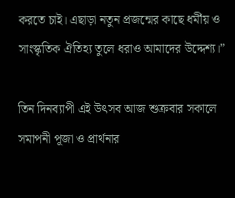করতে চাই। এছাড়া নতুন প্রজন্মের কাছে ধর্মীয় ও সাংস্কৃতিক ঐতিহ্য তুলে ধরাও আমাদের উদ্দেশ্য।”

তিন দিনব্যাপী এই উৎসব আজ শুক্রবার সকালে সমাপনী পূজা ও প্রার্থনার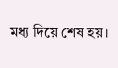মধ্য দিয়ে শেষ হয়।